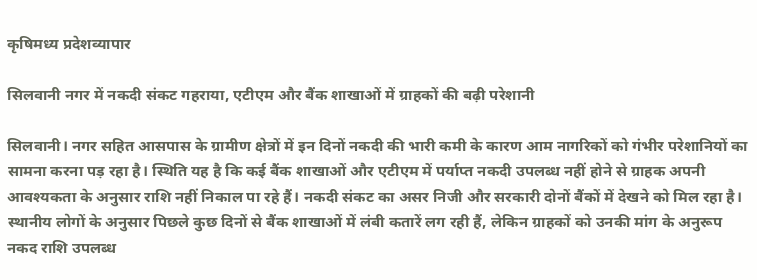कृषिमध्य प्रदेशव्यापार

सिलवानी नगर में नकदी संकट गहराया, एटीएम और बैंक शाखाओं में ग्राहकों की बढ़ी परेशानी

सिलवानी। नगर सहित आसपास के ग्रामीण क्षेत्रों में इन दिनों नकदी की भारी कमी के कारण आम नागरिकों को गंभीर परेशानियों का सामना करना पड़ रहा है। स्थिति यह है कि कई बैंक शाखाओं और एटीएम में पर्याप्त नकदी उपलब्ध नहीं होने से ग्राहक अपनी आवश्यकता के अनुसार राशि नहीं निकाल पा रहे हैं। नकदी संकट का असर निजी और सरकारी दोनों बैंकों में देखने को मिल रहा है।
स्थानीय लोगों के अनुसार पिछले कुछ दिनों से बैंक शाखाओं में लंबी कतारें लग रही हैं, लेकिन ग्राहकों को उनकी मांग के अनुरूप नकद राशि उपलब्ध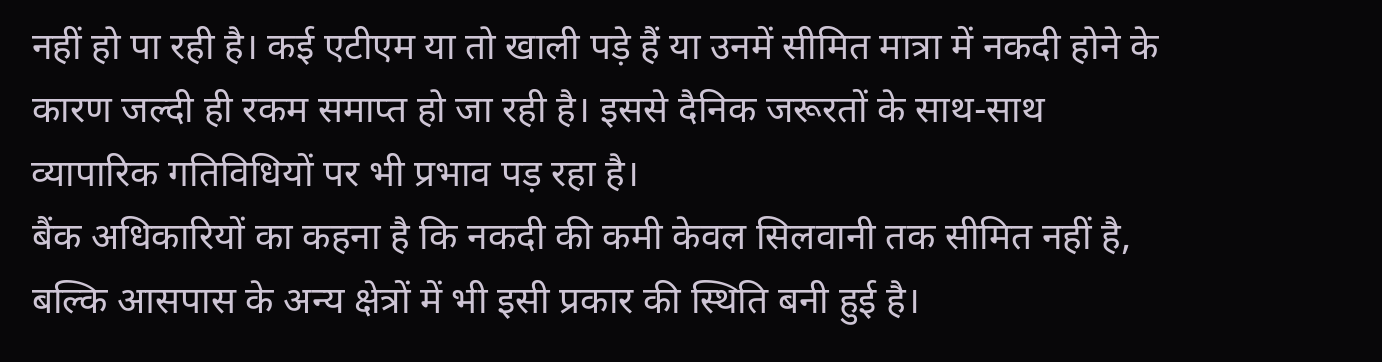नहीं हो पा रही है। कई एटीएम या तो खाली पड़े हैं या उनमें सीमित मात्रा में नकदी होने के कारण जल्दी ही रकम समाप्त हो जा रही है। इससे दैनिक जरूरतों के साथ-साथ व्यापारिक गतिविधियों पर भी प्रभाव पड़ रहा है।
बैंक अधिकारियों का कहना है कि नकदी की कमी केवल सिलवानी तक सीमित नहीं है, बल्कि आसपास के अन्य क्षेत्रों में भी इसी प्रकार की स्थिति बनी हुई है।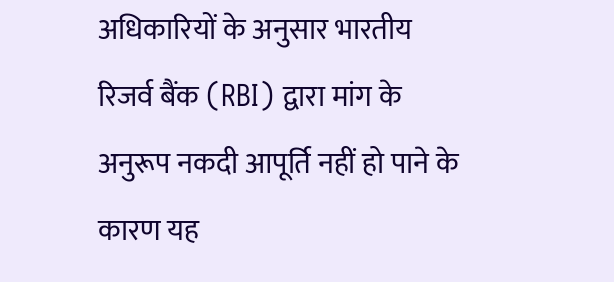अधिकारियों के अनुसार भारतीय रिजर्व बैंक (RBI) द्वारा मांग के अनुरूप नकदी आपूर्ति नहीं हो पाने के कारण यह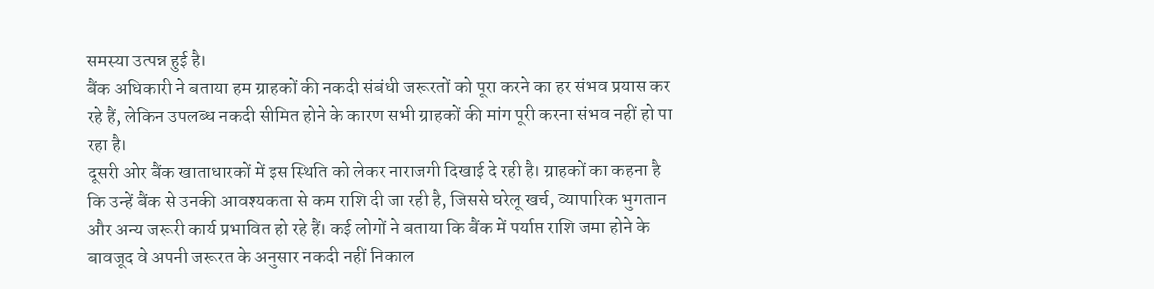समस्या उत्पन्न हुई है।
बैंक अधिकारी ने बताया हम ग्राहकों की नकदी संबंधी जरूरतों को पूरा करने का हर संभव प्रयास कर रहे हैं, लेकिन उपलब्ध नकदी सीमित होने के कारण सभी ग्राहकों की मांग पूरी करना संभव नहीं हो पा रहा है।
दूसरी ओर बैंक खाताधारकों में इस स्थिति को लेकर नाराजगी दिखाई दे रही है। ग्राहकों का कहना है कि उन्हें बैंक से उनकी आवश्यकता से कम राशि दी जा रही है, जिससे घरेलू खर्च, व्यापारिक भुगतान और अन्य जरूरी कार्य प्रभावित हो रहे हैं। कई लोगों ने बताया कि बैंक में पर्याप्त राशि जमा होने के बावजूद वे अपनी जरूरत के अनुसार नकदी नहीं निकाल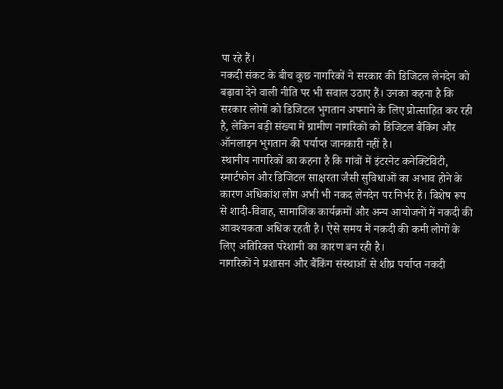पा रहे हैं।
नकदी संकट के बीच कुछ नागरिकों ने सरकार की डिजिटल लेनदेन को बढ़ावा देने वाली नीति पर भी सवाल उठाए हैं। उनका कहना है कि सरकार लोगों को डिजिटल भुगतान अपनाने के लिए प्रोत्साहित कर रही है, लेकिन बड़ी संख्या में ग्रामीण नागरिकों को डिजिटल बैंकिंग और ऑनलाइन भुगतान की पर्याप्त जानकारी नहीं है।
स्थानीय नागरिकों का कहना है कि गांवों में इंटरनेट कनेक्टिविटी, स्मार्टफोन और डिजिटल साक्षरता जैसी सुविधाओं का अभाव होने के कारण अधिकांश लोग अभी भी नकद लेनदेन पर निर्भर हैं। विशेष रूप से शादी-विवाह, सामाजिक कार्यक्रमों और अन्य आयोजनों में नकदी की आवश्यकता अधिक रहती है। ऐसे समय में नकदी की कमी लोगों के लिए अतिरिक्त परेशानी का कारण बन रही है।
नागरिकों ने प्रशासन और बैंकिंग संस्थाओं से शीघ्र पर्याप्त नकदी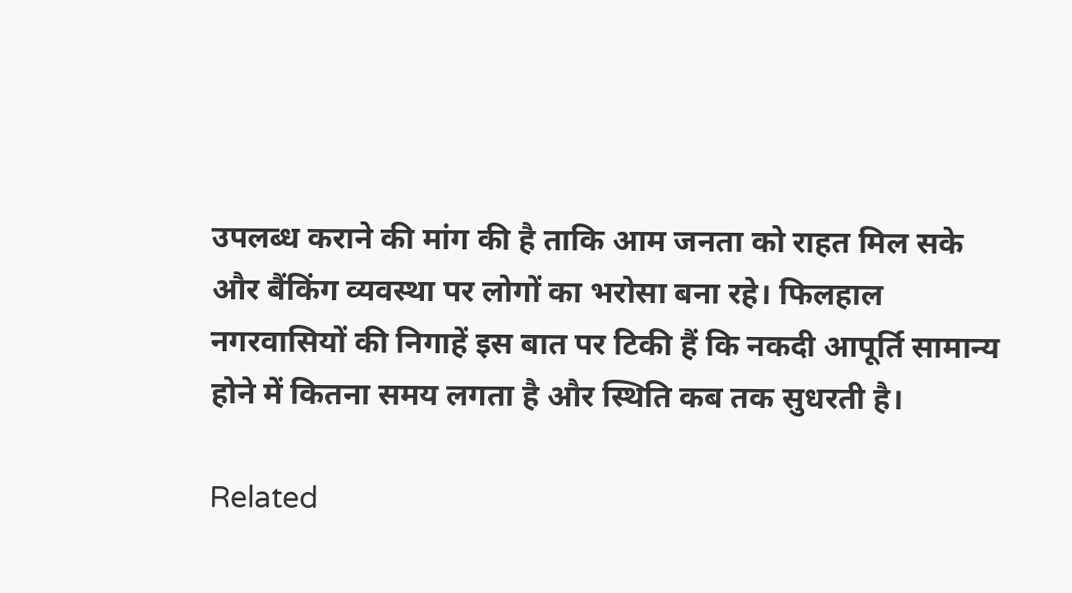उपलब्ध कराने की मांग की है ताकि आम जनता को राहत मिल सके और बैंकिंग व्यवस्था पर लोगों का भरोसा बना रहे। फिलहाल नगरवासियों की निगाहें इस बात पर टिकी हैं कि नकदी आपूर्ति सामान्य होने में कितना समय लगता है और स्थिति कब तक सुधरती है।

Related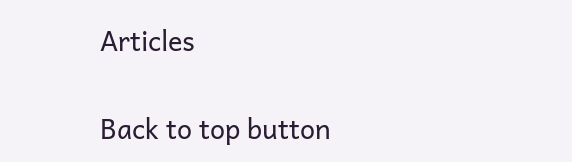Articles

Back to top button